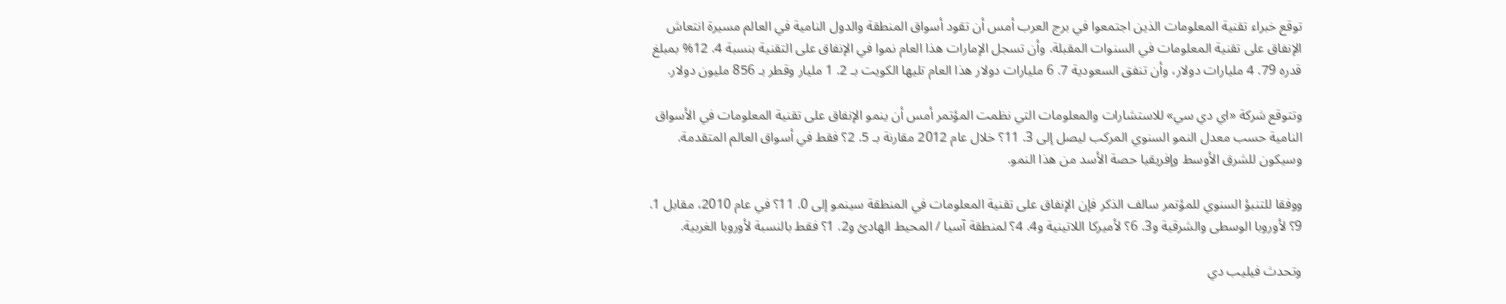توقع خبراء تقنية المعلومات الذين اجتمعوا في برج العرب أمس أن تقود أسواق المنطقة والدول النامية في العالم مسيرة انتعاش الإنفاق على تقنية المعلومات في السنوات المقبلة. وأن تسجل الإمارات هذا العام نموا في الإنفاق على التقنية بنسبة 4. 12% بمبلغ قدره 79. 4 مليارات دولار، وأن تنفق السعودية 7. 6 مليارات دولار هذا العام تليها الكويت بـ 2. 1 مليار وقطر بـ 856 مليون دولار.

وتتوقع شركة «اي دي سي» للاستشارات والمعلومات التي نظمت المؤتمر أمس أن ينمو الإنفاق على تقنية المعلومات في الأسواق النامية حسب معدل النمو السنوي المركب ليصل إلى 3. 11؟ خلال عام 2012 مقارنة بـ 5. 2؟ فقط في أسواق العالم المتقدمة. وسيكون للشرق الأوسط وإفريقيا حصة الأسد من هذا النمو.

ووفقا للتنبؤ السنوي للمؤتمر سالف الذكر فإن الإنفاق على تقنية المعلومات في المنطقة سينمو إلى 0. 11؟ في عام 2010، مقابل 1. 9؟ لأوروبا الوسطى والشرقية و3. 6؟ لأميركا اللاتينية و4. 4؟ لمنطقة آسيا / المحيط الهادئ و2. 1؟ فقط بالنسبة لأوروبا الغربية.

وتحدث فيليب دي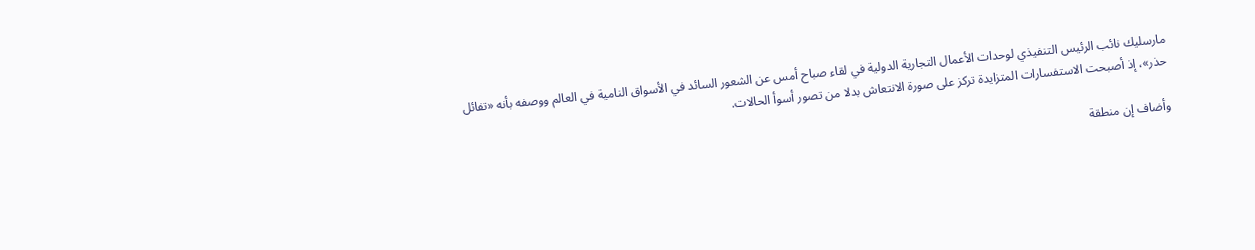مارسليك نائب الرئيس التنفيذي لوحدات الأعمال التجارية الدولية في لقاء صباح أمس عن الشعور السائد في الأسواق النامية في العالم ووصفه بأنه «تفائل حذر»، إذ أصبحت الاستفسارات المتزايدة تركز على صورة الانتعاش بدلا من تصور أسوأ الحالات.

وأضاف إن منطقة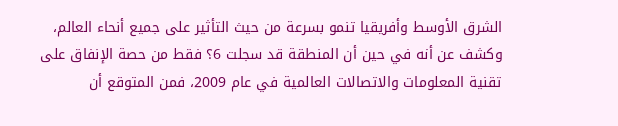الشرق الأوسط وأفريقيا تنمو بسرعة من حيث التأثير على جميع أنحاء العالم، وكشف عن أنه في حين أن المنطقة قد سجلت 6؟ فقط من حصة الإنفاق على تقنية المعلومات والاتصالات العالمية في عام 2009، فمن المتوقع أن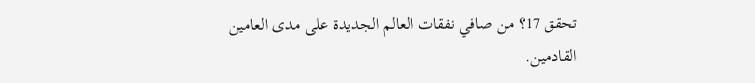تحقق 17؟ من صافي نفقات العالم الجديدة على مدى العامين القادمين.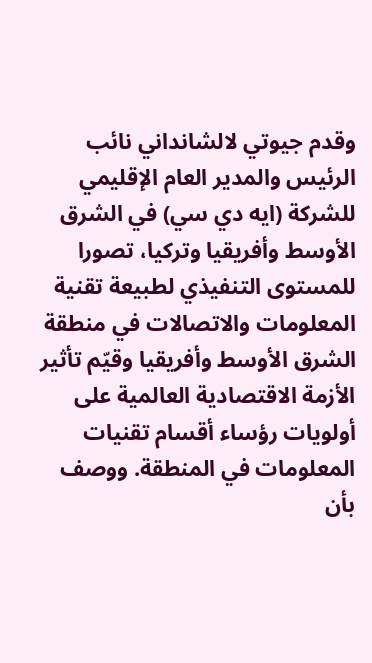وقدم جيوتي لالشانداني نائب الرئيس والمدير العام الإقليمي للشركة (ايه دي سي) في الشرق الأوسط وأفريقيا وتركيا، تصورا للمستوى التنفيذي لطبيعة تقنية المعلومات والاتصالات في منطقة الشرق الأوسط وأفريقيا وقيّم تأثير الأزمة الاقتصادية العالمية على أولويات رؤساء أقسام تقنيات المعلومات في المنطقة. ووصف بأن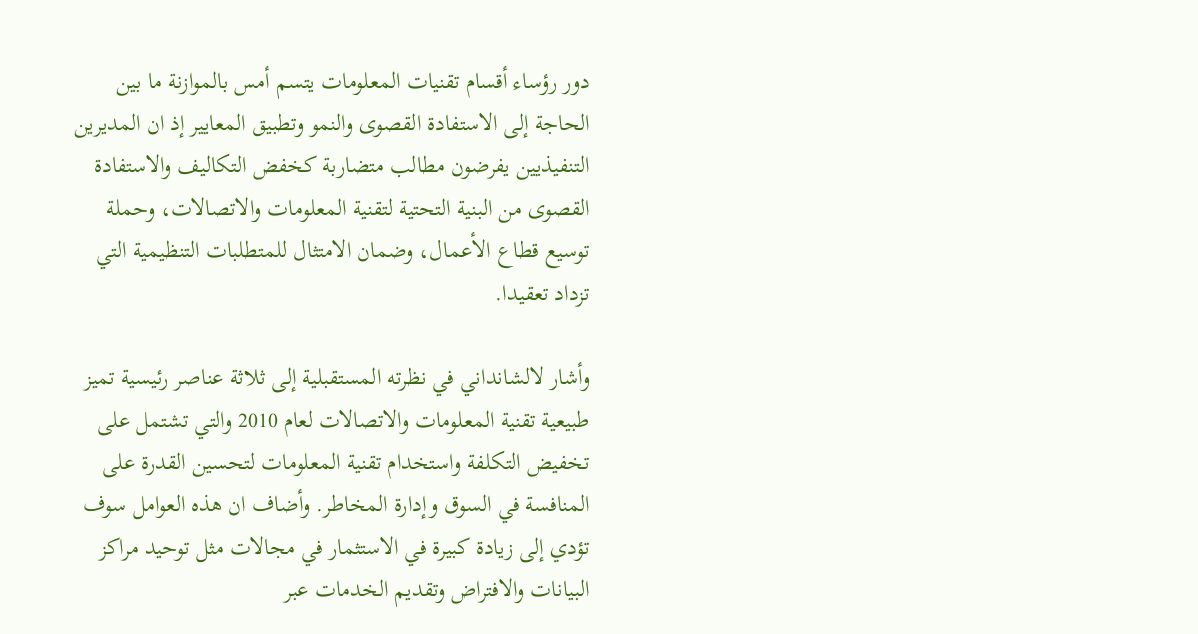دور رؤساء أقسام تقنيات المعلومات يتسم أمس بالموازنة ما بين الحاجة إلى الاستفادة القصوى والنمو وتطبيق المعايير إذ ان المديرين التنفيذيين يفرضون مطالب متضاربة كخفض التكاليف والاستفادة القصوى من البنية التحتية لتقنية المعلومات والاتصالات، وحملة توسيع قطاع الأعمال، وضمان الامتثال للمتطلبات التنظيمية التي تزداد تعقيدا.

وأشار لالشانداني في نظرته المستقبلية إلى ثلاثة عناصر رئيسية تميز طبيعية تقنية المعلومات والاتصالات لعام 2010 والتي تشتمل على تخفيض التكلفة واستخدام تقنية المعلومات لتحسين القدرة على المنافسة في السوق وإدارة المخاطر. وأضاف ان هذه العوامل سوف تؤدي إلى زيادة كبيرة في الاستثمار في مجالات مثل توحيد مراكز البيانات والافتراض وتقديم الخدمات عبر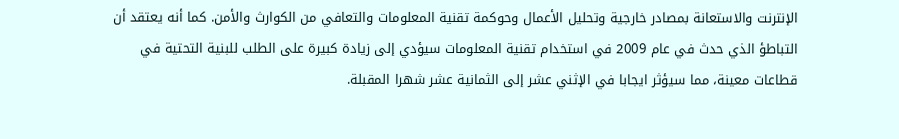الإنترنت والاستعانة بمصادر خارجية وتحليل الأعمال وحوكمة تقنية المعلومات والتعافي من الكوارث والأمن. كما أنه يعتقد أن التباطؤ الذي حدث في عام 2009 في استخدام تقنية المعلومات سيؤدي إلى زيادة كبيرة على الطلب للبنية التحتية في قطاعات معينة، مما سيؤثر ايجابا في الإثني عشر إلى الثمانية عشر شهرا المقبلة.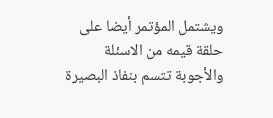ويشتمل المؤتمر أيضا على حلقة قيمه من الاسئلة والأجوبة تتسم بنفاذ البصيرة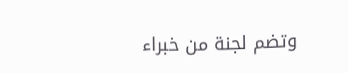وتضم لجنة من خبراء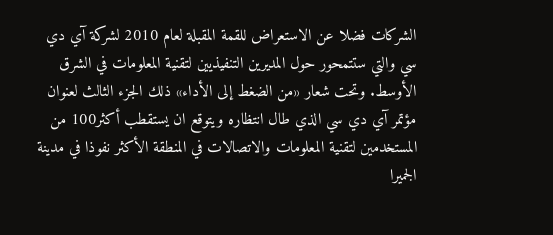الشركات فضلا عن الاستعراض للقمة المقبلة لعام 2010 لشركة آي دي سي والتي ستتمحور حول المديرين التنفيذيين لتقنية المعلومات في الشرق الأوسط. وتحت شعار «من الضغط إلى الأداء» ذلك الجزء الثالث لعنوان مؤتمر آي دي سي الذي طال انتظاره ويتوقع ان يستقطب أكثر100 من المستخدمين لتقنية المعلومات والاتصالات في المنطقة الأكثر نفوذا في مدينة الجميرا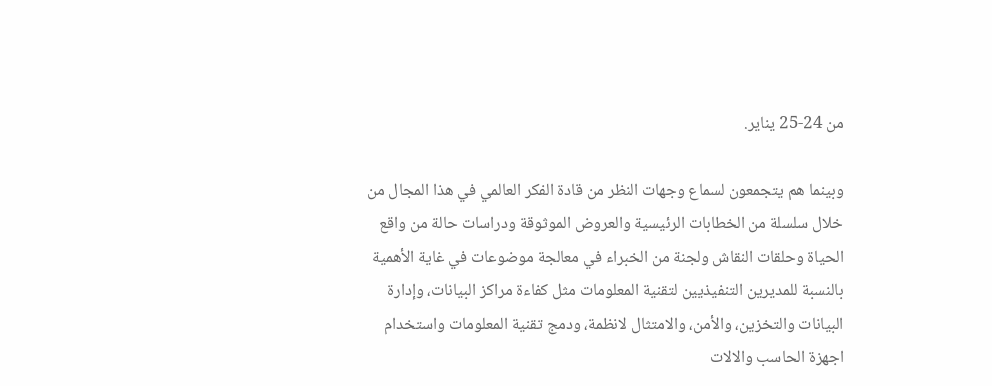من 24-25 يناير.

وبينما هم يتجمعون لسماع وجهات النظر من قادة الفكر العالمي في هذا المجال من خلال سلسلة من الخطابات الرئيسية والعروض الموثوقة ودراسات حالة من واقع الحياة وحلقات النقاش ولجنة من الخبراء في معالجة موضوعات في غاية الأهمية بالنسبة للمديرين التنفيذيين لتقنية المعلومات مثل كفاءة مراكز البيانات، وإدارة البيانات والتخزين، والأمن، والامتثال لانظمة، ودمج تقنية المعلومات واستخدام اجهزة الحاسب والالات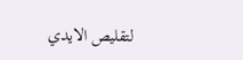لتقليص الايدي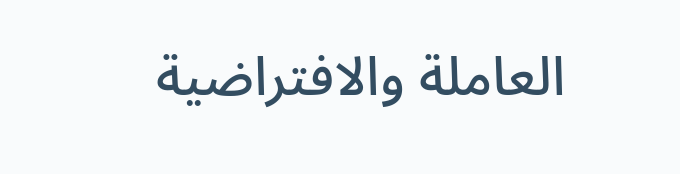العاملة والافتراضية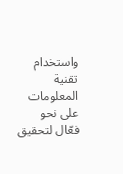واستخدام تقنية المعلومات على نحو فعّال لتحقيق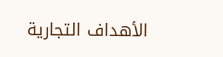الأهداف التجارية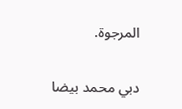المرجوة.

دبي محمد بيضا